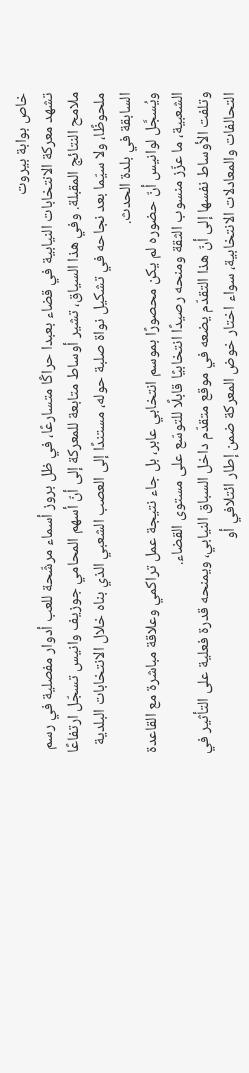خاص بوابة بيروت
تشهد معركة الانتخابات النيابية في قضاء بعبدا حراكًا متسارعًا، في ظل بروز أسماء مرشّحة للعب أدوار مفصلية في رسم ملامح النتائج المقبلة. وفي هذا السياق، تشير أوساط متابعة للمعركة إلى أنّ أسهم المحامي جوزيف وانيس تسجّل ارتفاعًا ملحوظًا، ولا سيّما بعد نجاحه في تشكيل نواة صلبة حوله، مستندًا إلى العصب الشعبي الذي بناه خلال الانتخابات البلدية السابقة في بلدة الحدث.
ويُسجَّل لوانيس أنّ حضوره لم يكن محصورًا بموسم انتخابي عابر، بل جاء نتيجة عمل تراكمي وعلاقة مباشرة مع القاعدة الشعبية، ما عزّز منسوب الثقة ومنحه رصيدًا انتخابيًا قابلًا للتوسّع على مستوى القضاء.
وتلفت الأوساط نفسها إلى أنّ هذا التقدّم يضعه في موقع متقدّم داخل السباق النيابي، ويمنحه قدرة فعلية على التأثير في التحالفات والمعادلات الانتخابية، سواء اختار خوض المعركة ضمن إطار ائتلافي أو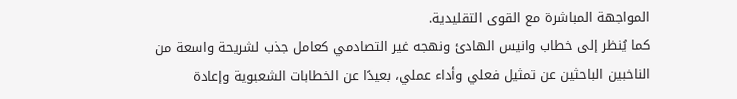المواجهة المباشرة مع القوى التقليدية.
كما يُنظر إلى خطاب وانيس الهادئ ونهجه غير التصادمي كعامل جذب لشريحة واسعة من الناخبين الباحثين عن تمثيل فعلي وأداء عملي، بعيدًا عن الخطابات الشعبوية وإعادة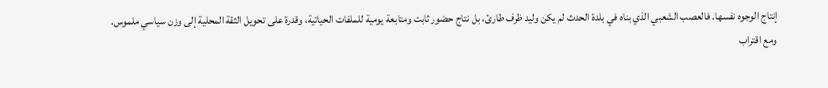إنتاج الوجوه نفسها. فالعصب الشعبي الذي بناه في بلدة الحدث لم يكن وليد ظرف طارئ، بل نتاج حضور ثابت ومتابعة يومية للملفات الحياتية، وقدرة على تحويل الثقة المحلية إلى وزن سياسي ملموس.
ومع اقتراب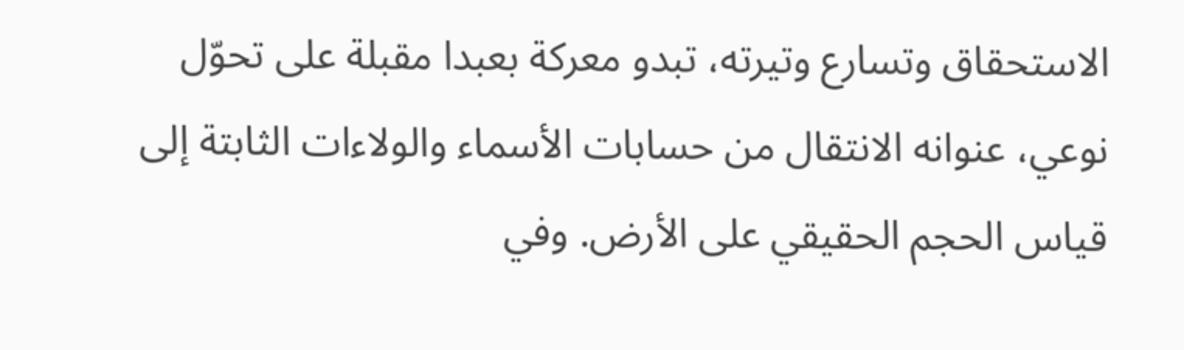الاستحقاق وتسارع وتيرته، تبدو معركة بعبدا مقبلة على تحوّل نوعي، عنوانه الانتقال من حسابات الأسماء والولاءات الثابتة إلى قياس الحجم الحقيقي على الأرض. وفي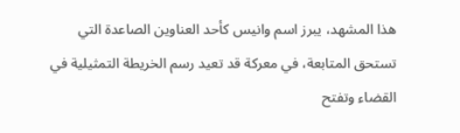هذا المشهد، يبرز اسم وانيس كأحد العناوين الصاعدة التي تستحق المتابعة، في معركة قد تعيد رسم الخريطة التمثيلية في القضاء وتفتح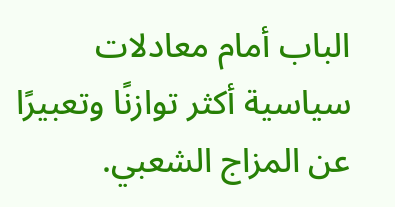الباب أمام معادلات سياسية أكثر توازنًا وتعبيرًا عن المزاج الشعبي.